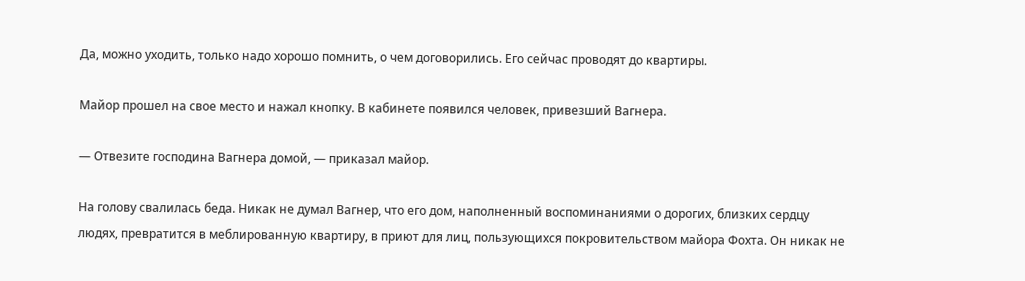Да, можно уходить, только надо хорошо помнить, о чем договорились. Его сейчас проводят до квартиры.

Майор прошел на свое место и нажал кнопку. В кабинете появился человек, привезший Вагнера.

— Отвезите господина Вагнера домой, — приказал майор.

На голову свалилась беда. Никак не думал Вагнер, что его дом, наполненный воспоминаниями о дорогих, близких сердцу людях, превратится в меблированную квартиру, в приют для лиц, пользующихся покровительством майора Фохта. Он никак не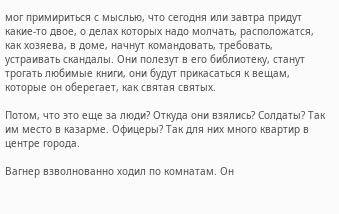мог примириться с мыслью, что сегодня или завтра придут какие-то двое, о делах которых надо молчать, расположатся, как хозяева, в доме, начнут командовать, требовать, устраивать скандалы. Они полезут в его библиотеку, станут трогать любимые книги, они будут прикасаться к вещам, которые он оберегает, как святая святых.

Потом, что это еще за люди? Откуда они взялись? Солдаты? Так им место в казарме. Офицеры? Так для них много квартир в центре города.

Вагнер взволнованно ходил по комнатам. Он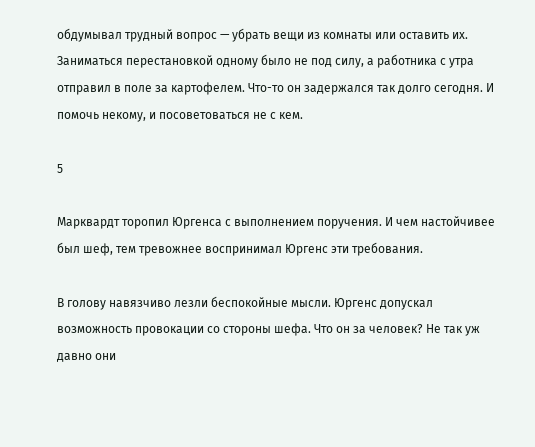обдумывал трудный вопрос — убрать вещи из комнаты или оставить их. Заниматься перестановкой одному было не под силу, а работника с утра отправил в поле за картофелем. Что-то он задержался так долго сегодня. И помочь некому, и посоветоваться не с кем.

5

Марквардт торопил Юргенса с выполнением поручения. И чем настойчивее был шеф, тем тревожнее воспринимал Юргенс эти требования.

В голову навязчиво лезли беспокойные мысли. Юргенс допускал возможность провокации со стороны шефа. Что он за человек? Не так уж давно они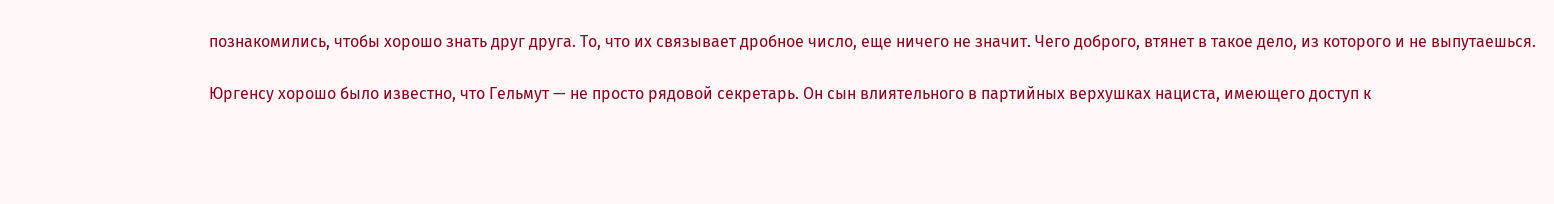познакомились, чтобы хорошо знать друг друга. То, что их связывает дробное число, еще ничего не значит. Чего доброго, втянет в такое дело, из которого и не выпутаешься.

Юргенсу хорошо было известно, что Гельмут — не просто рядовой секретарь. Он сын влиятельного в партийных верхушках нациста, имеющего доступ к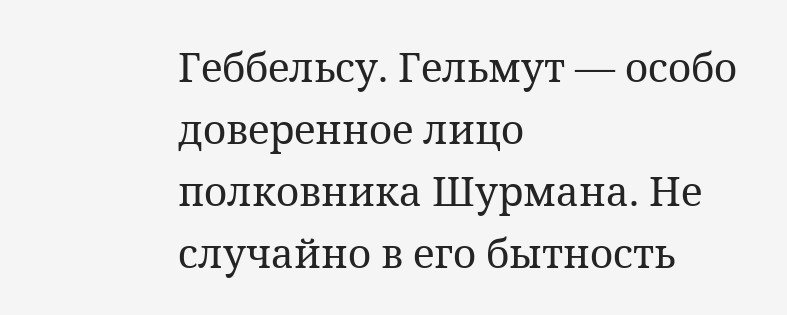Геббельсу. Гельмут — особо доверенное лицо полковника Шурмана. Не случайно в его бытность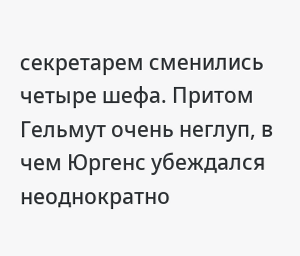секретарем сменились четыре шефа. Притом Гельмут очень неглуп, в чем Юргенс убеждался неоднократно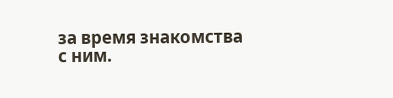за время знакомства с ним.